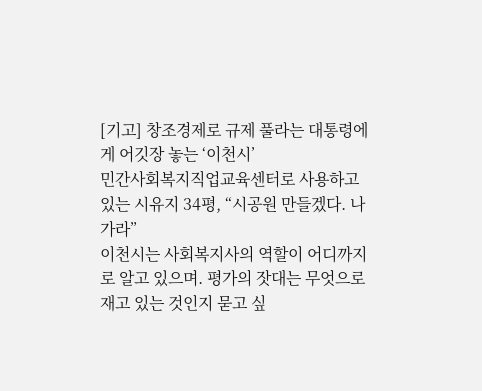[기고] 창조경제로 규제 풀라는 대통령에게 어깃장 놓는 ‘이천시’
민간사회복지직업교육센터로 사용하고 있는 시유지 34평, “시공원 만들겠다. 나가라”
이천시는 사회복지사의 역할이 어디까지로 알고 있으며. 평가의 잣대는 무엇으로 재고 있는 것인지 묻고 싶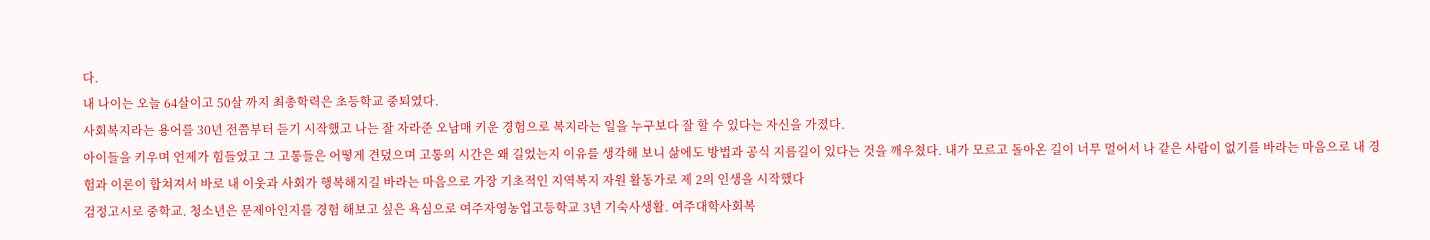다.
내 나이는 오늘 64살이고 50살 까지 최총학력은 초등학교 중퇴였다.
사회복지라는 용어를 30년 전쯤부터 듣기 시작했고 나는 잘 자라준 오남매 키운 경험으로 복지라는 일을 누구보다 잘 할 수 있다는 자신을 가졌다.
아이들을 키우며 언제가 힘들었고 그 고통들은 어떻게 견뎠으며 고통의 시간은 왜 길었는지 이유를 생각해 보니 삶에도 방법과 공식 지름길이 있다는 것을 깨우쳤다. 내가 모르고 돌아온 길이 너무 멀어서 나 같은 사람이 없기를 바라는 마음으로 내 경험과 이론이 합쳐져서 바로 내 이웃과 사회가 행복해지길 바라는 마음으로 가장 기초적인 지역복지 자원 활동가로 제 2의 인생을 시작했다
검정고시로 중학교. 청소년은 문제아인지를 경험 해보고 싶은 욕심으로 여주자영농업고등학교 3년 기숙사생활. 여주대학사회복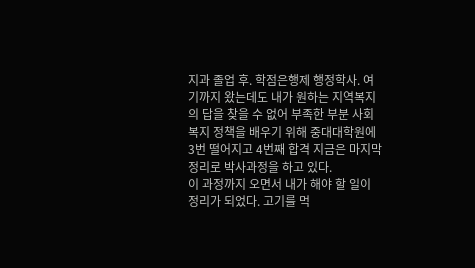지과 졸업 후. 학점은행제 행정학사. 여기까지 왔는데도 내가 원하는 지역복지의 답을 찾을 수 없어 부족한 부분 사회복지 정책을 배우기 위해 중대대학원에 3번 떨어지고 4번째 합격 지금은 마지막 정리로 박사과정을 하고 있다.
이 과정까지 오면서 내가 해야 할 일이 정리가 되었다. 고기를 먹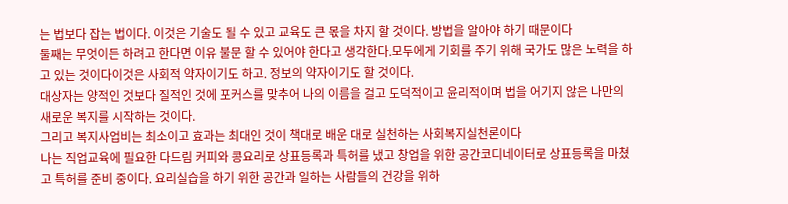는 법보다 잡는 법이다. 이것은 기술도 될 수 있고 교육도 큰 몫을 차지 할 것이다. 방법을 알아야 하기 때문이다
둘째는 무엇이든 하려고 한다면 이유 불문 할 수 있어야 한다고 생각한다.모두에게 기회를 주기 위해 국가도 많은 노력을 하고 있는 것이다이것은 사회적 약자이기도 하고. 정보의 약자이기도 할 것이다.
대상자는 양적인 것보다 질적인 것에 포커스를 맞추어 나의 이름을 걸고 도덕적이고 윤리적이며 법을 어기지 않은 나만의 새로운 복지를 시작하는 것이다.
그리고 복지사업비는 최소이고 효과는 최대인 것이 책대로 배운 대로 실천하는 사회복지실천론이다
나는 직업교육에 필요한 다드림 커피와 콩요리로 상표등록과 특허를 냈고 창업을 위한 공간코디네이터로 상표등록을 마쳤고 특허를 준비 중이다. 요리실습을 하기 위한 공간과 일하는 사람들의 건강을 위하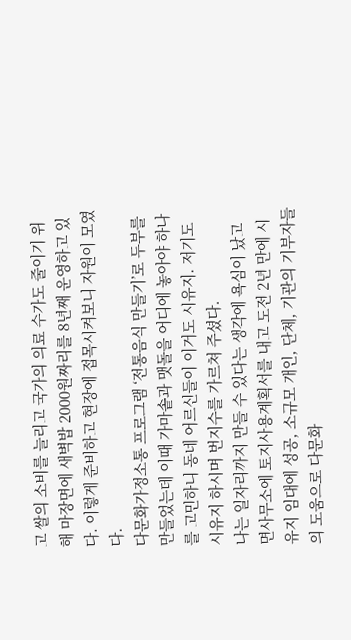고 쌀의 소비를 늘리고 국가의 의료 수가도 줄이기 위해 마장면에 새벽밥 2000원짜리를 8년째 운영하고 있다. 이렇게 준비하고 현장에 접목시켜보니 자원이 모였다.
다문화가정소통 프로그램 ‘전통음식 만들기’로 두부를 만들었는데 이때 가마솥과 맷돌을 어디에 놓아야 하나를 고민하니 동네 어르신들이 이거도 시유지. 저기도 시유지 하시며 번지수를 가르쳐 주셨다.
나는 일자리까지 만들 수 있다는 생각에 욕심이 났고 면사무소에 토지사용계획서를 내고 도전 2년 만에 시유지 임대에 성공, 소규모 개인, 단체, 기관의 기부자들의 도움으로 다문화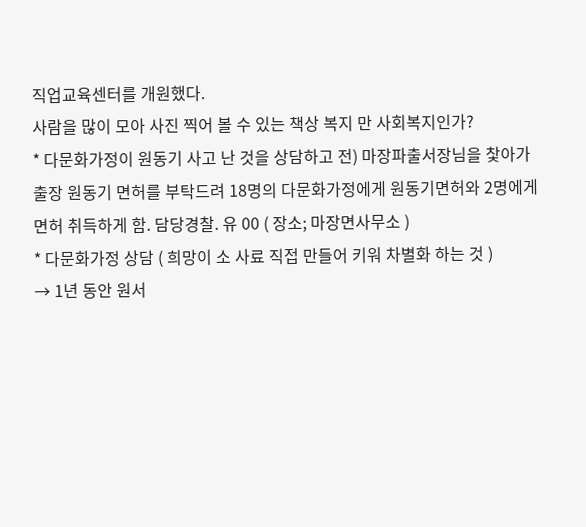직업교육센터를 개원했다.
사람을 많이 모아 사진 찍어 볼 수 있는 책상 복지 만 사회복지인가?
* 다문화가정이 원동기 사고 난 것을 상담하고 전) 마장파출서장님을 찿아가 출장 원동기 면허를 부탁드려 18명의 다문화가정에게 원동기면허와 2명에게 면허 취득하게 함. 담당경찰. 유 00 ( 장소; 마장면사무소 )
* 다문화가정 상담 ( 희망이 소 사료 직접 만들어 키워 차별화 하는 것 )
→ 1년 동안 원서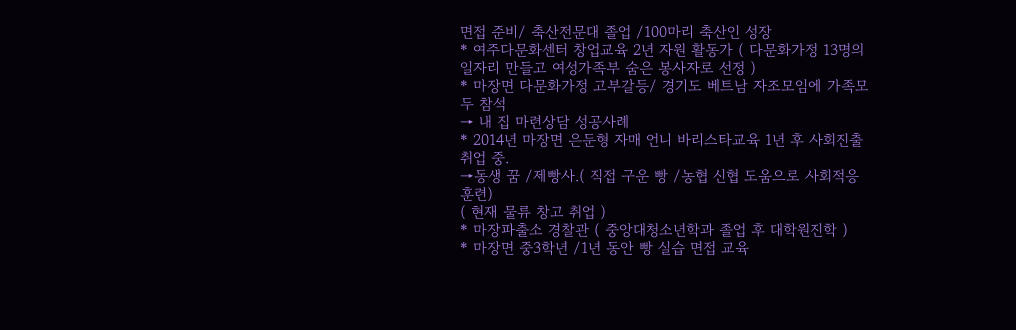면접 준비/ 축산전문대 졸업 /100마리 축산인 성장
* 여주다문화센터 창업교육 2년 자원 활동가 ( 다문화가정 13명의 일자리 만들고 여성가족부 숨은 봉사자로 선정 )
* 마장면 다문화가정 고부갈등/ 경기도 베트남 자조모임에 가족모두 참석
→ 내 집 마련상담 성공사례
* 2014년 마장면 은둔형 자매 언니 바리스타교육 1년 후 사회진출 취업 중.
→동생 꿈 /제빵사.( 직접 구운 빵 /농협 신협 도움으로 사회적응 훈련)
( 현재 물류 창고 취업 )
* 마장파출소 경찰관 ( 중앙대청소년학과 졸업 후 대학원진학 )
* 마장면 중3학년 /1년 동안 빵 실습 면접 교육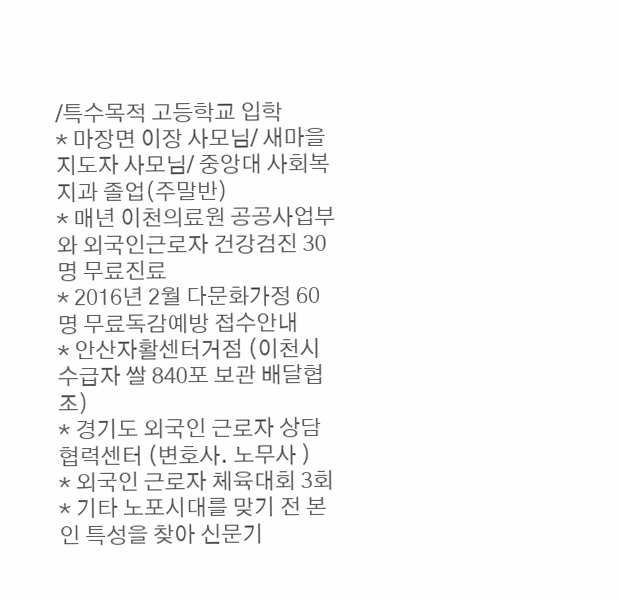/특수목적 고등학교 입학
* 마장면 이장 사모님/ 새마을 지도자 사모님/ 중앙대 사회복지과 졸업(주말반)
* 매년 이천의료원 공공사업부와 외국인근로자 건강검진 30명 무료진료
* 2016년 2월 다문화가정 60명 무료독감예방 접수안내
* 안산자활센터거점 (이천시 수급자 쌀 840포 보관 배달협조)
* 경기도 외국인 근로자 상담 협력센터 (변호사. 노무사 )
* 외국인 근로자 체육대회 3회
* 기타 노포시대를 맞기 전 본인 특성을 찾아 신문기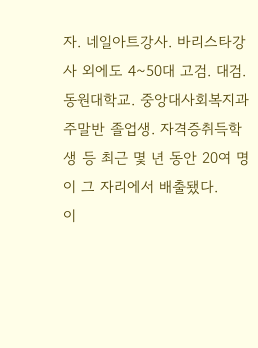자. 네일아트강사. 바리스타강사 외에도 4~50대 고검. 대검. 동원대학교. 중앙대사회복지과 주말반 졸업생. 자격증취득학생 등 최근 몇 년 동안 20여 명이 그 자리에서 배출됐다.
이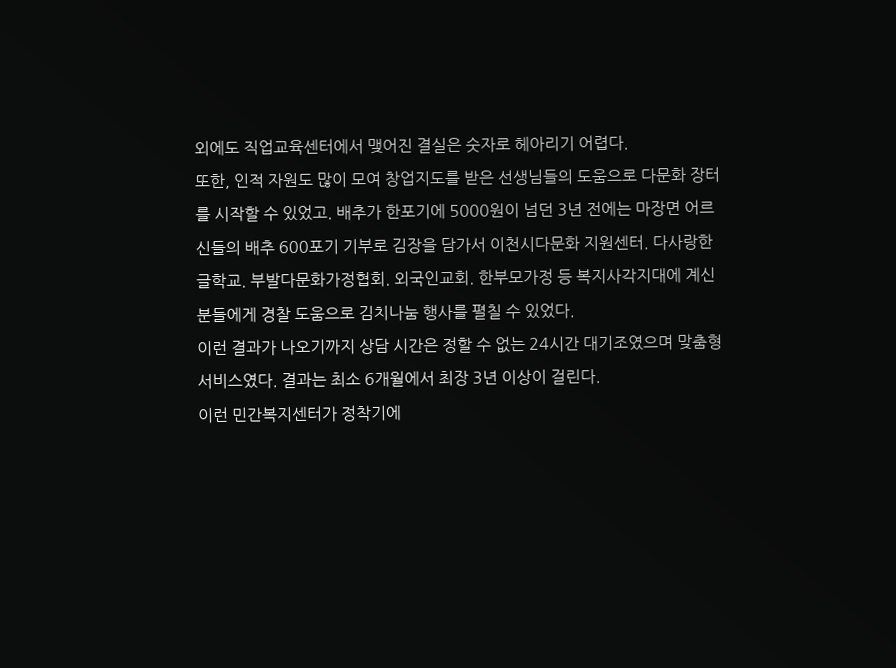외에도 직업교육센터에서 맺어진 결실은 숫자로 헤아리기 어렵다.
또한, 인적 자원도 많이 모여 창업지도를 받은 선생님들의 도움으로 다문화 장터를 시작할 수 있었고. 배추가 한포기에 5000원이 넘던 3년 전에는 마장면 어르신들의 배추 600포기 기부로 김장을 담가서 이천시다문화 지원센터. 다사랑한글학교. 부발다문화가정협회. 외국인교회. 한부모가정 등 복지사각지대에 계신분들에게 경찰 도움으로 김치나눔 행사를 펼칠 수 있었다.
이런 결과가 나오기까지 상담 시간은 정할 수 없는 24시간 대기조였으며 맞춤형 서비스였다. 결과는 최소 6개월에서 최장 3년 이상이 걸린다.
이런 민간복지센터가 정착기에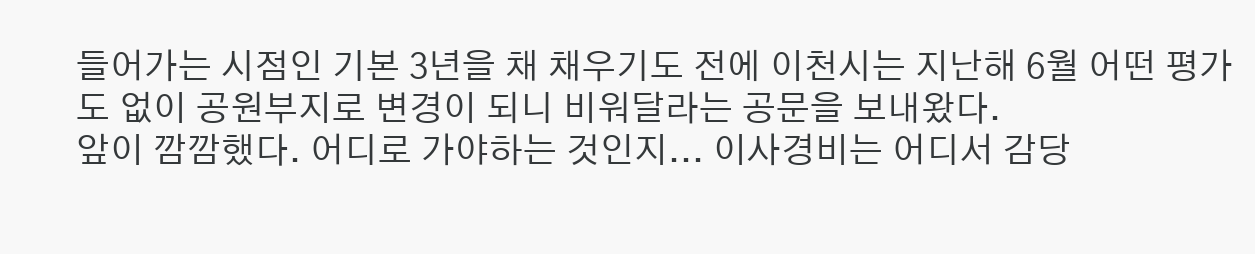들어가는 시점인 기본 3년을 채 채우기도 전에 이천시는 지난해 6월 어떤 평가도 없이 공원부지로 변경이 되니 비워달라는 공문을 보내왔다.
앞이 깜깜했다. 어디로 가야하는 것인지... 이사경비는 어디서 감당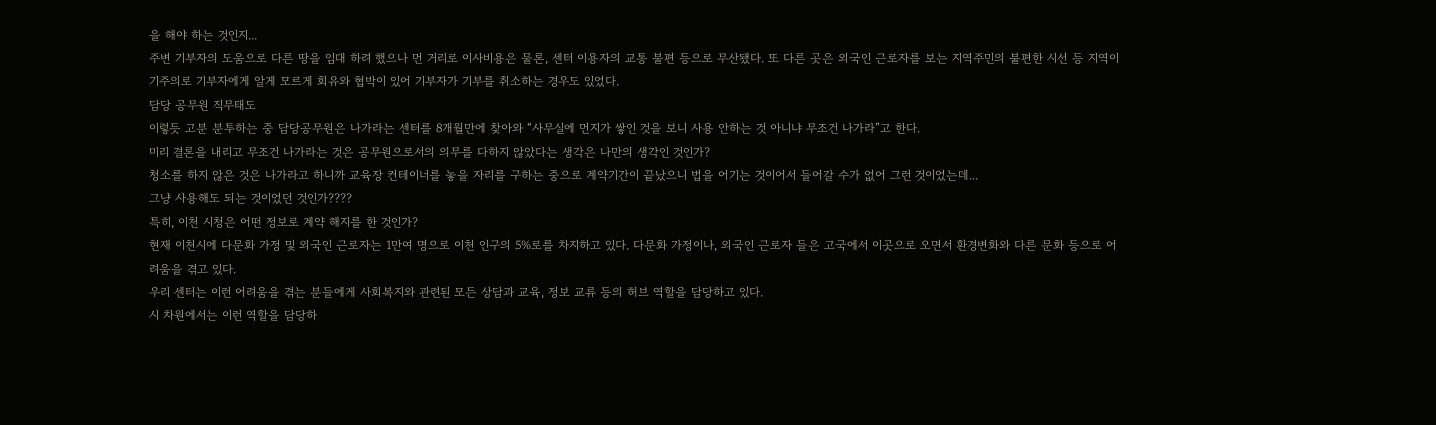을 해야 하는 것인지...
주변 기부자의 도움으로 다른 땅을 임대 하려 했으나 먼 거리로 이사비용은 물론, 센터 이용자의 교통 불편 등으로 무산됐다. 또 다른 곳은 외국인 근로자를 보는 지역주민의 불편한 시선 등 지역이기주의로 기부자에게 알게 모르게 회유와 협박이 있어 기부자가 기부를 취소하는 경우도 있었다.
담당 공무원 직무태도
이렇듯 고분 분투하는 중 담당공무원은 나가라는 센터를 8개월만에 찾아와 “사무실에 먼지가 쌓인 것을 보니 사용 안하는 것 아니냐 무조건 나가라”고 한다.
미리 결론을 내리고 무조건 나가라는 것은 공무원으로서의 의무를 다하지 않았다는 생각은 나만의 생각인 것인가?
청소를 하지 않은 것은 나가라고 하니까 교육장 컨테이너를 놓을 자리를 구하는 중으로 계약기간이 끝났으니 법을 어기는 것이어서 들어갈 수가 없어 그런 것이었는데...
그냥 사용해도 되는 것이었던 것인가????
특히, 이천 시청은 어떤 정보로 계약 해지를 한 것인가?
현재 이천시에 다문화 가정 및 외국인 근로자는 1만여 명으로 이천 인구의 5%로를 차지하고 있다. 다문화 가정이나, 외국인 근로자 들은 고국에서 이곳으로 오면서 환경변화와 다른 문화 등으로 어려움을 겪고 있다.
우리 센터는 이런 어려움을 겪는 분들에게 사회복지와 관련된 모든 상담과 교육, 정보 교류 등의 허브 역할을 담당하고 있다.
시 차원에서는 이런 역할을 담당하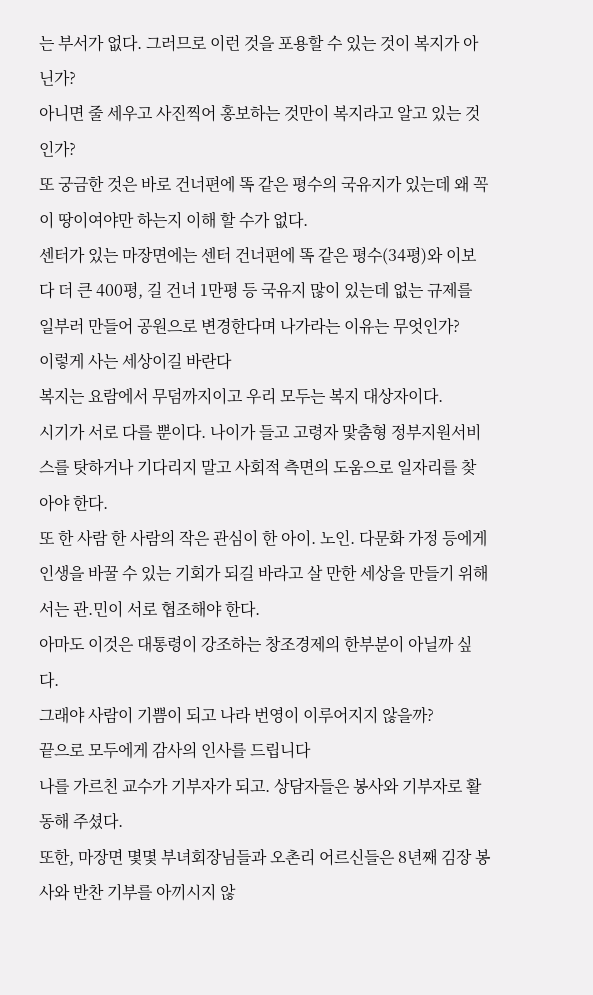는 부서가 없다. 그러므로 이런 것을 포용할 수 있는 것이 복지가 아닌가?
아니면 줄 세우고 사진찍어 홍보하는 것만이 복지라고 알고 있는 것인가?
또 궁금한 것은 바로 건너편에 똑 같은 평수의 국유지가 있는데 왜 꼭 이 땅이여야만 하는지 이해 할 수가 없다.
센터가 있는 마장면에는 센터 건너편에 똑 같은 평수(34평)와 이보다 더 큰 400평, 길 건너 1만평 등 국유지 많이 있는데 없는 규제를 일부러 만들어 공원으로 변경한다며 나가라는 이유는 무엇인가?
이렇게 사는 세상이길 바란다
복지는 요람에서 무덤까지이고 우리 모두는 복지 대상자이다.
시기가 서로 다를 뿐이다. 나이가 들고 고령자 맟춤형 정부지원서비스를 탓하거나 기다리지 말고 사회적 측면의 도움으로 일자리를 찾아야 한다.
또 한 사람 한 사람의 작은 관심이 한 아이. 노인. 다문화 가정 등에게 인생을 바꿀 수 있는 기회가 되길 바라고 살 만한 세상을 만들기 위해서는 관.민이 서로 협조해야 한다.
아마도 이것은 대통령이 강조하는 창조경제의 한부분이 아닐까 싶다.
그래야 사람이 기쁨이 되고 나라 번영이 이루어지지 않을까?
끝으로 모두에게 감사의 인사를 드립니다
나를 가르친 교수가 기부자가 되고. 상담자들은 봉사와 기부자로 활동해 주셨다.
또한, 마장면 몇몇 부녀회장님들과 오촌리 어르신들은 8년째 김장 봉사와 반찬 기부를 아끼시지 않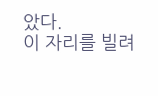았다.
이 자리를 빌려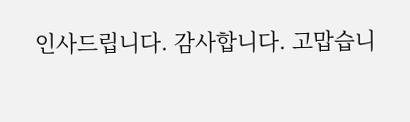인사드립니다. 감사합니다. 고맙습니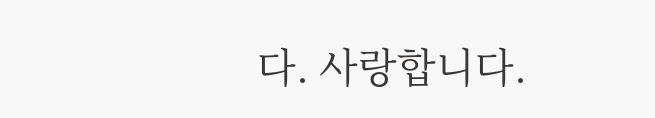다. 사랑합니다.